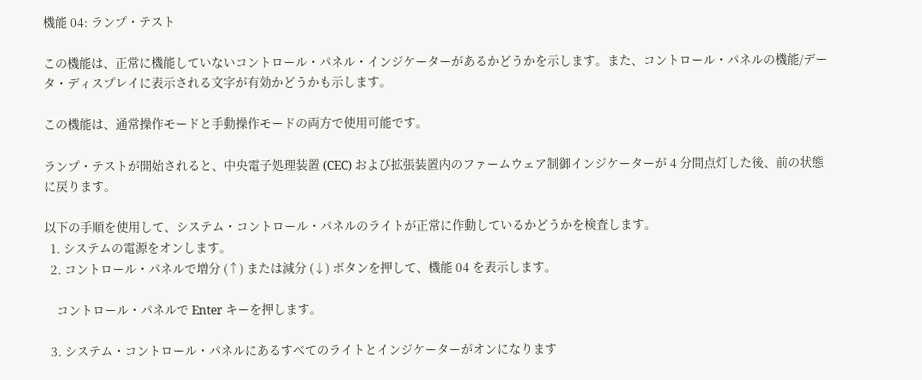機能 04: ランプ・テスト

この機能は、正常に機能していないコントロール・パネル・インジケーターがあるかどうかを示します。また、コントロール・パネルの機能/データ・ディスプレイに表示される文字が有効かどうかも示します。

この機能は、通常操作モードと手動操作モードの両方で使用可能です。

ランプ・テストが開始されると、中央電子処理装置 (CEC) および拡張装置内のファームウェア制御インジケーターが 4 分間点灯した後、前の状態に戻ります。

以下の手順を使用して、システム・コントロール・パネルのライトが正常に作動しているかどうかを検査します。
  1. システムの電源をオンします。
  2. コントロール・パネルで増分 (↑) または減分 (↓) ボタンを押して、機能 04 を表示します。

    コントロール・パネルで Enter キーを押します。

  3. システム・コントロール・パネルにあるすべてのライトとインジケーターがオンになります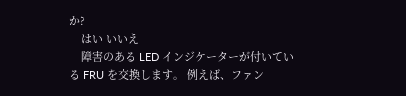か?
    はい いいえ
    障害のある LED インジケーターが付いている FRU を交換します。 例えば、ファン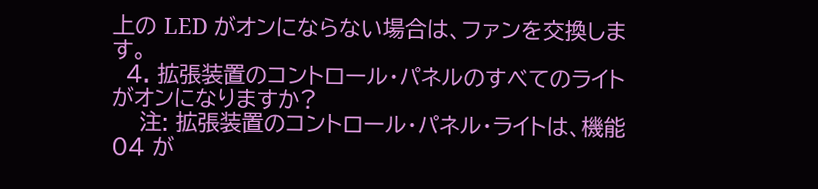上の LED がオンにならない場合は、ファンを交換します。
  4. 拡張装置のコントロール・パネルのすべてのライトがオンになりますか?
    注: 拡張装置のコントロール・パネル・ライトは、機能 04 が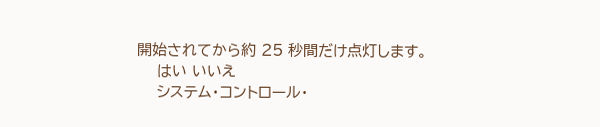開始されてから約 25 秒間だけ点灯します。
    はい いいえ
    システム・コントロール・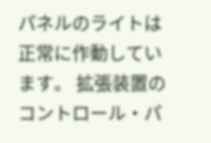パネルのライトは正常に作動しています。 拡張装置のコントロール・パ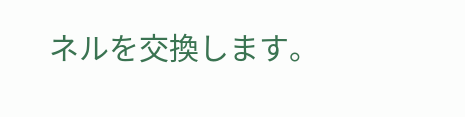ネルを交換します。